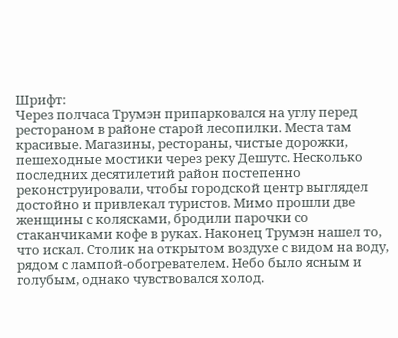Шрифт:
Через полчаса Трумэн припарковался на углу перед рестораном в районе старой лесопилки. Места там красивые. Магазины, рестораны, чистые дорожки, пешеходные мостики через реку Дешутс. Несколько последних десятилетий район постепенно реконструировали, чтобы городской центр выглядел достойно и привлекал туристов. Мимо прошли две женщины с колясками, бродили парочки со стаканчиками кофе в руках. Наконец Трумэн нашел то, что искал. Столик на открытом воздухе с видом на воду, рядом с лампой-обогревателем. Небо было ясным и голубым, однако чувствовался холод.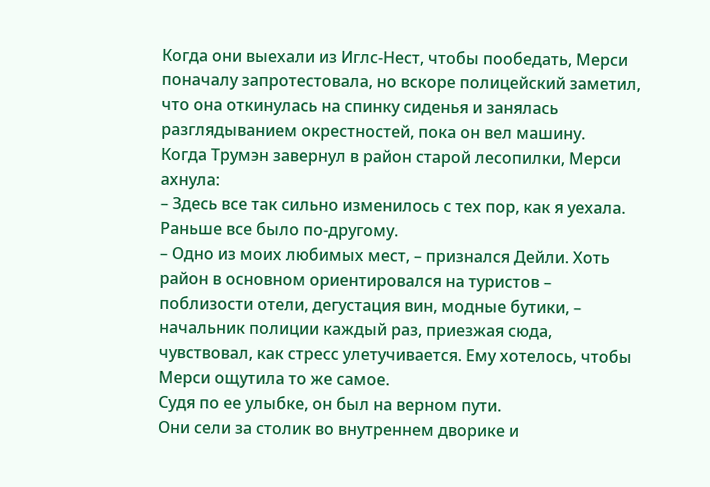Когда они выехали из Иглс-Нест, чтобы пообедать, Мерси поначалу запротестовала, но вскоре полицейский заметил, что она откинулась на спинку сиденья и занялась разглядыванием окрестностей, пока он вел машину.
Когда Трумэн завернул в район старой лесопилки, Мерси ахнула:
– Здесь все так сильно изменилось с тех пор, как я уехала. Раньше все было по-другому.
– Одно из моих любимых мест, – признался Дейли. Хоть район в основном ориентировался на туристов – поблизости отели, дегустация вин, модные бутики, – начальник полиции каждый раз, приезжая сюда, чувствовал, как стресс улетучивается. Ему хотелось, чтобы Мерси ощутила то же самое.
Судя по ее улыбке, он был на верном пути.
Они сели за столик во внутреннем дворике и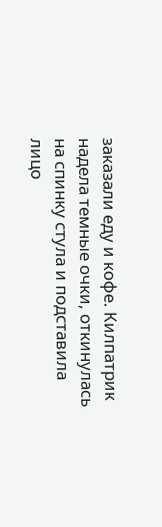заказали еду и кофе. Килпатрик надела темные очки, откинулась на спинку стула и подставила лицо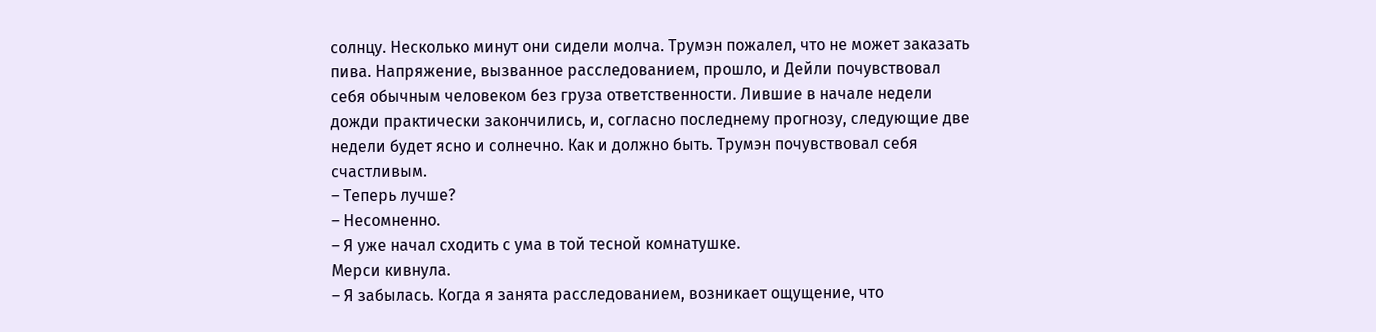солнцу. Несколько минут они сидели молча. Трумэн пожалел, что не может заказать пива. Напряжение, вызванное расследованием, прошло, и Дейли почувствовал себя обычным человеком без груза ответственности. Лившие в начале недели дожди практически закончились, и, согласно последнему прогнозу, следующие две недели будет ясно и солнечно. Как и должно быть. Трумэн почувствовал себя счастливым.
– Теперь лучше?
– Несомненно.
– Я уже начал сходить с ума в той тесной комнатушке.
Мерси кивнула.
– Я забылась. Когда я занята расследованием, возникает ощущение, что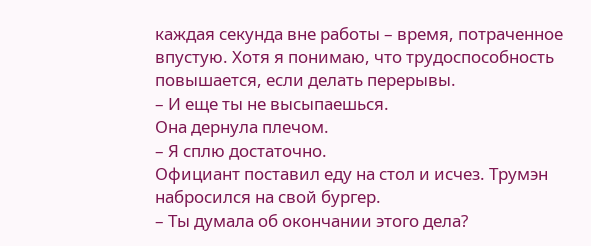каждая секунда вне работы – время, потраченное впустую. Хотя я понимаю, что трудоспособность повышается, если делать перерывы.
– И еще ты не высыпаешься.
Она дернула плечом.
– Я сплю достаточно.
Официант поставил еду на стол и исчез. Трумэн набросился на свой бургер.
– Ты думала об окончании этого дела?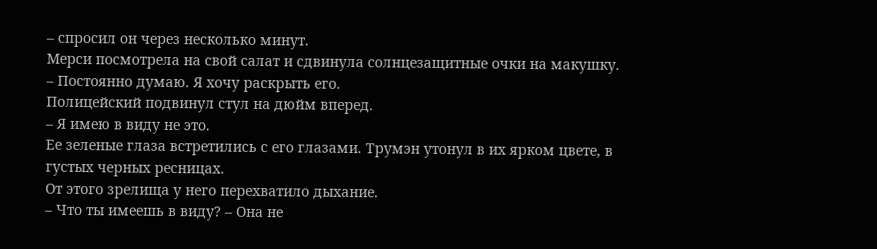– спросил он через несколько минут.
Мерси посмотрела на свой салат и сдвинула солнцезащитные очки на макушку.
– Постоянно думаю. Я хочу раскрыть его.
Полицейский подвинул стул на дюйм вперед.
– Я имею в виду не это.
Ее зеленые глаза встретились с его глазами. Трумэн утонул в их ярком цвете, в густых черных ресницах.
От этого зрелища у него перехватило дыхание.
– Что ты имеешь в виду? – Она не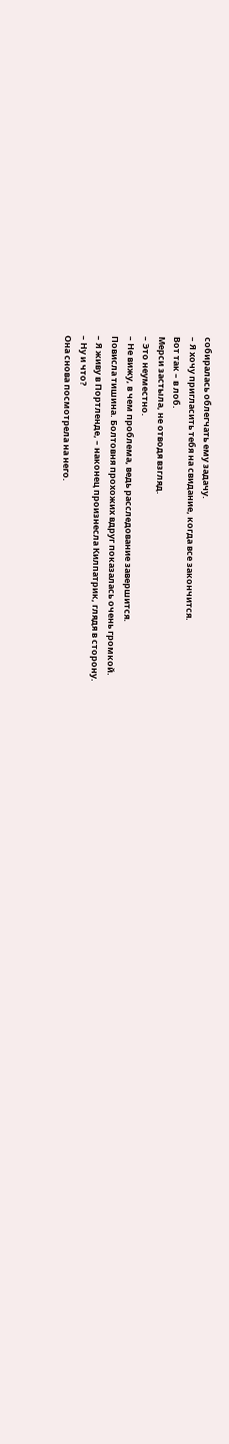собиралась облегчать ему задачу.
– Я хочу пригласить тебя на свидание, когда все закончится.
Вот так – в лоб.
Мерси застыла, не отводя взгляд.
– Это неуместно.
– Не вижу, в чем проблема, ведь расследование завершится.
Повисла тишина. Болтовня прохожих вдруг показалась очень громкой.
– Я живу в Портленде, – наконец произнесла Килпатрик, глядя в сторону.
– Ну и что?
Она снова посмотрела на него.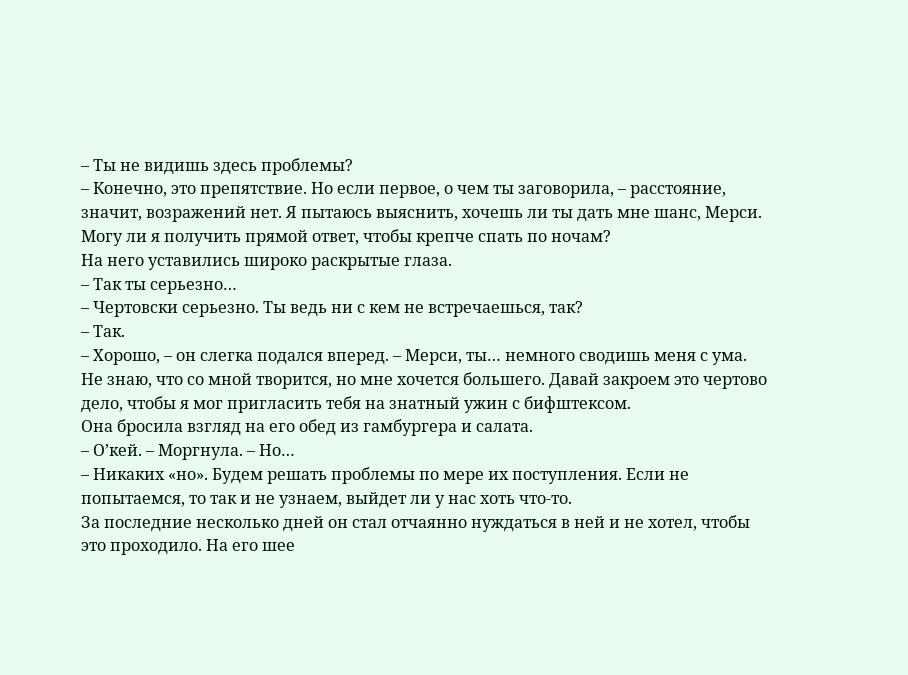– Ты не видишь здесь проблемы?
– Конечно, это препятствие. Но если первое, о чем ты заговорила, – расстояние, значит, возражений нет. Я пытаюсь выяснить, хочешь ли ты дать мне шанс, Мерси. Могу ли я получить прямой ответ, чтобы крепче спать по ночам?
На него уставились широко раскрытые глаза.
– Так ты серьезно…
– Чертовски серьезно. Ты ведь ни с кем не встречаешься, так?
– Так.
– Хорошо, – он слегка подался вперед. – Мерси, ты… немного сводишь меня с ума. Не знаю, что со мной творится, но мне хочется большего. Давай закроем это чертово дело, чтобы я мог пригласить тебя на знатный ужин с бифштексом.
Она бросила взгляд на его обед из гамбургера и салата.
– О’кей. – Моргнула. – Но…
– Никаких «но». Будем решать проблемы по мере их поступления. Если не попытаемся, то так и не узнаем, выйдет ли у нас хоть что-то.
За последние несколько дней он стал отчаянно нуждаться в ней и не хотел, чтобы это проходило. На его шее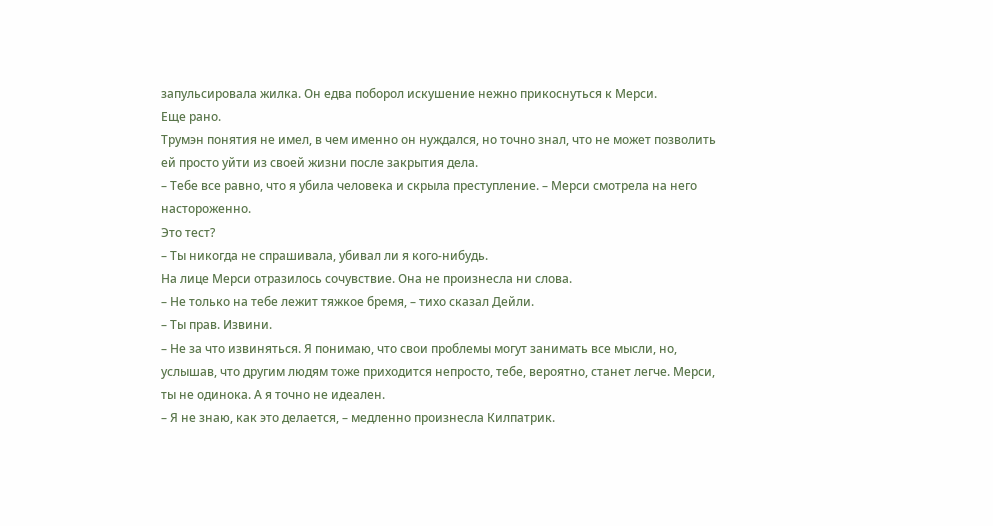запульсировала жилка. Он едва поборол искушение нежно прикоснуться к Мерси.
Еще рано.
Трумэн понятия не имел, в чем именно он нуждался, но точно знал, что не может позволить ей просто уйти из своей жизни после закрытия дела.
– Тебе все равно, что я убила человека и скрыла преступление. – Мерси смотрела на него настороженно.
Это тест?
– Ты никогда не спрашивала, убивал ли я кого-нибудь.
На лице Мерси отразилось сочувствие. Она не произнесла ни слова.
– Не только на тебе лежит тяжкое бремя, – тихо сказал Дейли.
– Ты прав. Извини.
– Не за что извиняться. Я понимаю, что свои проблемы могут занимать все мысли, но, услышав, что другим людям тоже приходится непросто, тебе, вероятно, станет легче. Мерси, ты не одинока. А я точно не идеален.
– Я не знаю, как это делается, – медленно произнесла Килпатрик.